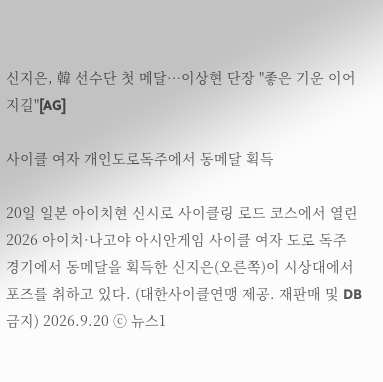신지은, 韓 선수단 첫 메달…이상현 단장 "좋은 기운 이어지길"[AG]

사이클 여자 개인도로독주에서 동메달 획득

20일 일본 아이치현 신시로 사이클링 로드 코스에서 열린 2026 아이치·나고야 아시안게임 사이클 여자 도로 독주 경기에서 동메달을 획득한 신지은(오른쪽)이 시상대에서 포즈를 취하고 있다. (대한사이클연맹 제공. 재판매 및 DB 금지) 2026.9.20 ⓒ 뉴스1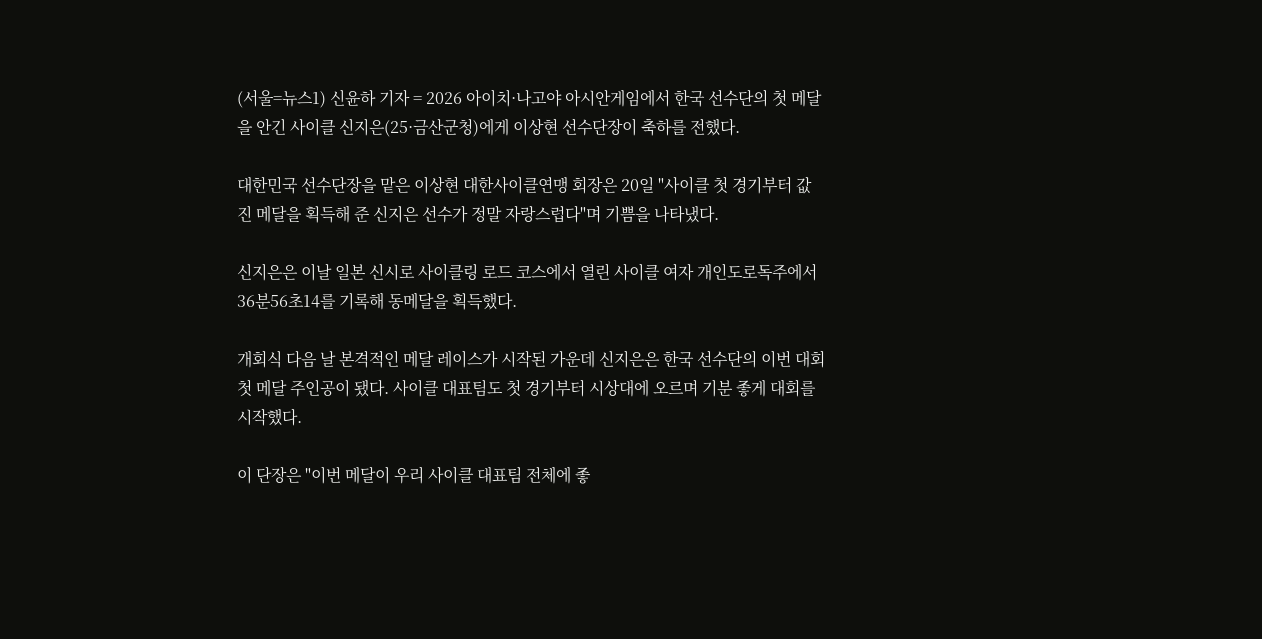(서울=뉴스1) 신윤하 기자 = 2026 아이치·나고야 아시안게임에서 한국 선수단의 첫 메달을 안긴 사이클 신지은(25·금산군청)에게 이상현 선수단장이 축하를 전했다.

대한민국 선수단장을 맡은 이상현 대한사이클연맹 회장은 20일 "사이클 첫 경기부터 값진 메달을 획득해 준 신지은 선수가 정말 자랑스럽다"며 기쁨을 나타냈다.

신지은은 이날 일본 신시로 사이클링 로드 코스에서 열린 사이클 여자 개인도로독주에서 36분56초14를 기록해 동메달을 획득했다.

개회식 다음 날 본격적인 메달 레이스가 시작된 가운데 신지은은 한국 선수단의 이번 대회 첫 메달 주인공이 됐다. 사이클 대표팀도 첫 경기부터 시상대에 오르며 기분 좋게 대회를 시작했다.

이 단장은 "이번 메달이 우리 사이클 대표팀 전체에 좋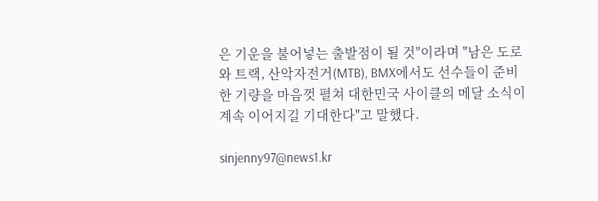은 기운을 불어넣는 출발점이 될 것"이라며 "남은 도로와 트랙, 산악자전거(MTB), BMX에서도 선수들이 준비한 기량을 마음껏 펼쳐 대한민국 사이클의 메달 소식이 계속 이어지길 기대한다"고 말했다.

sinjenny97@news1.kr